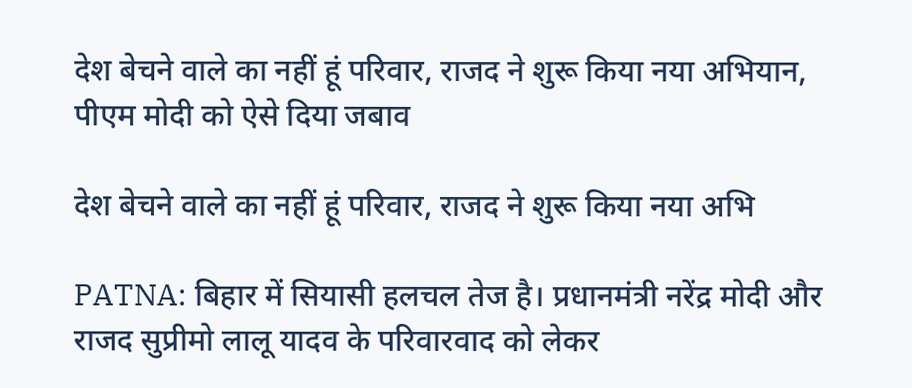देश बेचने वाले का नहीं हूं परिवार, राजद ने शुरू किया नया अभियान, पीएम मोदी को ऐसे दिया जबाव

देश बेचने वाले का नहीं हूं परिवार, राजद ने शुरू किया नया अभि

PATNA: बिहार में सियासी हलचल तेज है। प्रधानमंत्री नरेंद्र मोदी और राजद सुप्रीमो लालू यादव के परिवारवाद को लेकर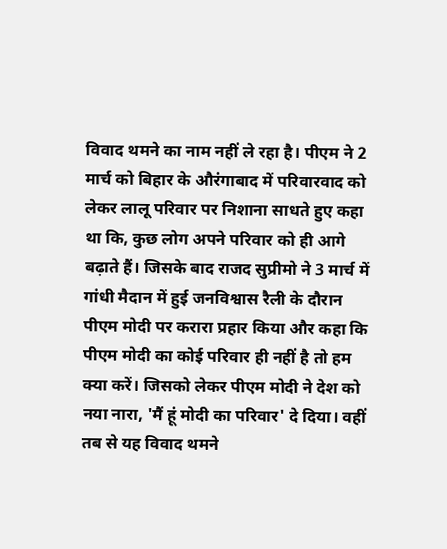विवाद थमने का नाम नहीं ले रहा है। पीएम ने 2 मार्च को बिहार के औरंगाबाद में परिवारवाद को लेकर लालू परिवार पर निशाना साधते हुए कहा था कि, कुछ लोग अपने परिवार को ही आगे बढ़ाते हैं। जिसके बाद राजद सुप्रीमो ने 3 मार्च में गांधी मैदान में हुई जनविश्वास रैली के दौरान पीएम मोदी पर करारा प्रहार किया और कहा कि पीएम मोदी का कोई परिवार ही नहीं है तो हम क्या करें। जिसको लेकर पीएम मोदी ने देश को नया नारा, 'मैं हूं मोदी का परिवार' दे दिया। वहीं तब से यह विवाद थमने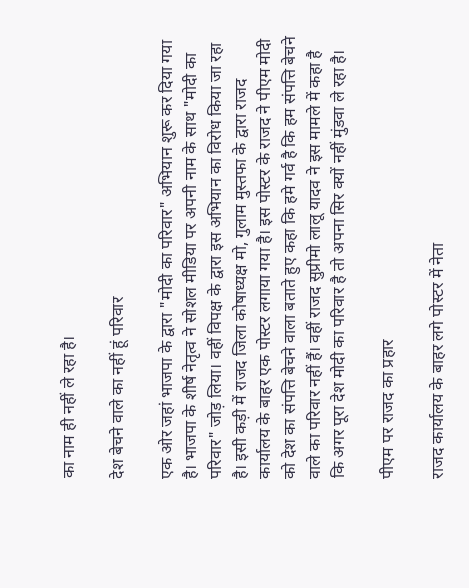का नाम ही नहीं ले रहा है।

देश बेचने वाले का नहीं हूं परिवार

एक ओर जहां भाजपा के द्वारा "मोदी का परिवार" अभियान शुरू कर दिया गया है। भाजपा के शीर्ष नेतृत्व ने सोशल मीडिया पर अपनी नाम के साथ "मोदी का परिवार" जोड़ लिया। वहीं विपक्ष के द्वारा इस अभियान का विरोध किया जा रहा है। इसी कड़ी में राजद जिला कोषाध्यक्ष मो, गुलाम मुस्तफा के द्वारा राजद कार्यालय के बाहर एक पोस्टर लगाया गया है। इस पोस्टर के राजद ने पीएम मोदी को देश का संपत्ति बेचने वाला बताते हुए कहा कि हमे गर्व है कि हम संपत्ति बेचने वाले का परिवार नहीं हैं। वहीं राजद सुप्रीमो लालू यादव ने इस मामले में कहा है कि अगर पूरा देश मोदी का परिवार है तो अपना सिर क्यों नहीं मुंडवा ले रहा है।

पीएम पर राजद का प्रहार

राजद कार्यालय के बाहर लगे पोस्टर में नेता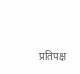प्रतिपक्ष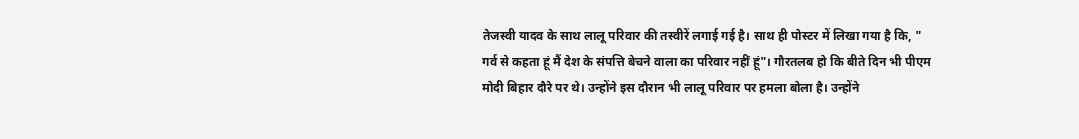तेजस्वी यादव के साथ लालू परिवार की तस्वीरें लगाई गई है। साथ ही पोस्टर में लिखा गया है कि, " गर्व से कहता हूं मैं देश के संपत्ति बेचने वाला का परिवार नहीं हूं"। गौरतलब हो कि बीते दिन भी पीएम मोदी बिहार दौरे पर थे। उन्होंने इस दौरान भी लालू परिवार पर हमला बोला है। उन्होंने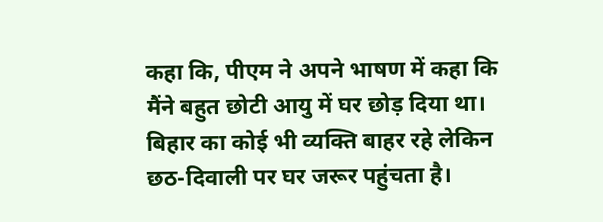कहा कि, पीएम ने अपने भाषण में कहा कि मैंने बहुत छोटी आयु में घर छोड़ दिया था। बिहार का कोई भी व्यक्ति बाहर रहे लेकिन छठ-दिवाली पर घर जरूर पहुंचता है।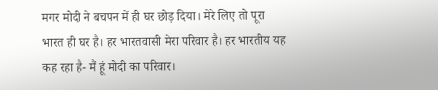मगर मोदी ने बचपन में ही घर छोड़ दिया। मेरे लिए तो पूरा भारत ही घर है। हर भारतवासी मेरा परिवार है। हर भारतीय यह कह रहा है- मैं हूं मोदी का परिवार।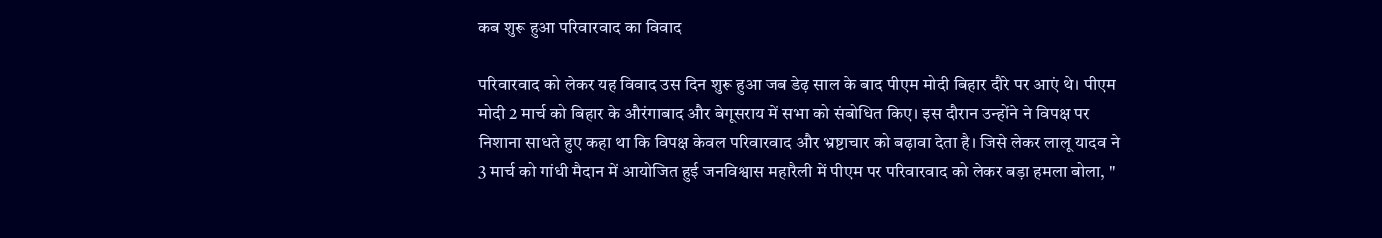कब शुरू हुआ परिवारवाद का विवाद

परिवारवाद को लेकर यह विवाद उस दिन शुरू हुआ जब डेढ़ साल के बाद पीएम मोदी बिहार दौरे पर आएं थे। पीएम मोदी 2 मार्च को बिहार के औरंगाबाद और बेगूसराय में सभा को संबोधित किए। इस दौरान उन्होंने ने विपक्ष पर निशाना साधते हुए कहा था कि विपक्ष केवल परिवारवाद और भ्रष्टाचार को बढ़ावा देता है। जिसे लेकर लालू यादव ने 3 मार्च को गांधी मैदान में आयोजित हुई जनविश्वास महारैली में पीएम पर परिवारवाद को लेकर बड़ा हमला बोला, "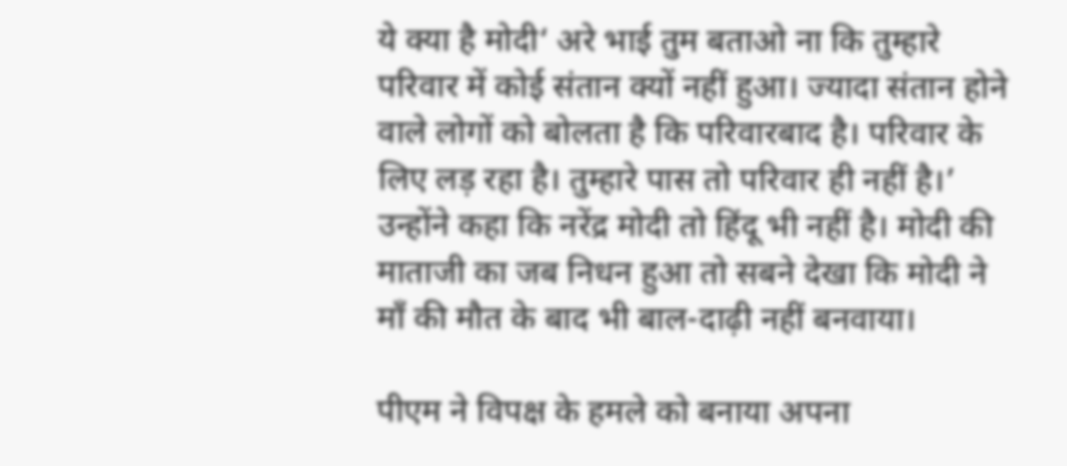ये क्या है मोदी‘ अरे भाई तुम बताओ ना कि तुम्हारे परिवार में कोई संतान क्यों नहीं हुआ। ज्यादा संतान होने वाले लोगों को बोलता है कि परिवारबाद है। परिवार के लिए लड़ रहा है। तुम्हारे पास तो परिवार ही नहीं है।’ उन्होंने कहा कि नरेंद्र मोदी तो हिंदू भी नहीं है। मोदी की माताजी का जब निधन हुआ तो सबने देखा कि मोदी ने माँ की मौत के बाद भी बाल-दाढ़ी नहीं बनवाया।

पीएम ने विपक्ष के हमले को बनाया अपना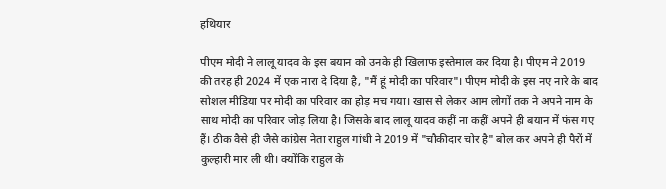हथियार

पीएम मोदी ने लालू यादव के इस बयान को उनके ही खिलाफ इस्तेमाल कर दिया है। पीएम ने 2019 की तरह ही 2024 में एक नारा दे दिया है, "मैं हूं मोदी का परिवार"। पीएम मोदी के इस नए नारे के बाद सोशल मीडिया पर मोदी का परिवार का होड़ मच गया। खास से लेकर आम लोगों तक ने अपने नाम के साथ मोदी का परिवार जोड़ लिया है। जिसके बाद लालू यादव कहीं ना कहीं अपने ही बयान में फंस गए हैं। ठीक वैसे ही जैसे कांग्रेस नेता राहुल गांधी ने 2019 में "चौकीदार चोर है" बोल कर अपने ही पैरों में कुल्हारी मार ली थी। क्योंकि राहुल के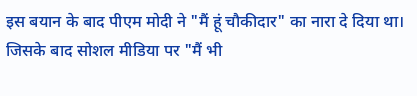इस बयान के बाद पीएम मोदी ने "मैं हूं चौकीदार" का नारा दे दिया था। जिसके बाद सोशल मीडिया पर "मैं भी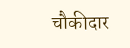चौकीदार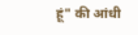हूं" की आंधी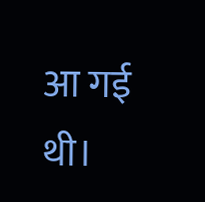आ गई थी।